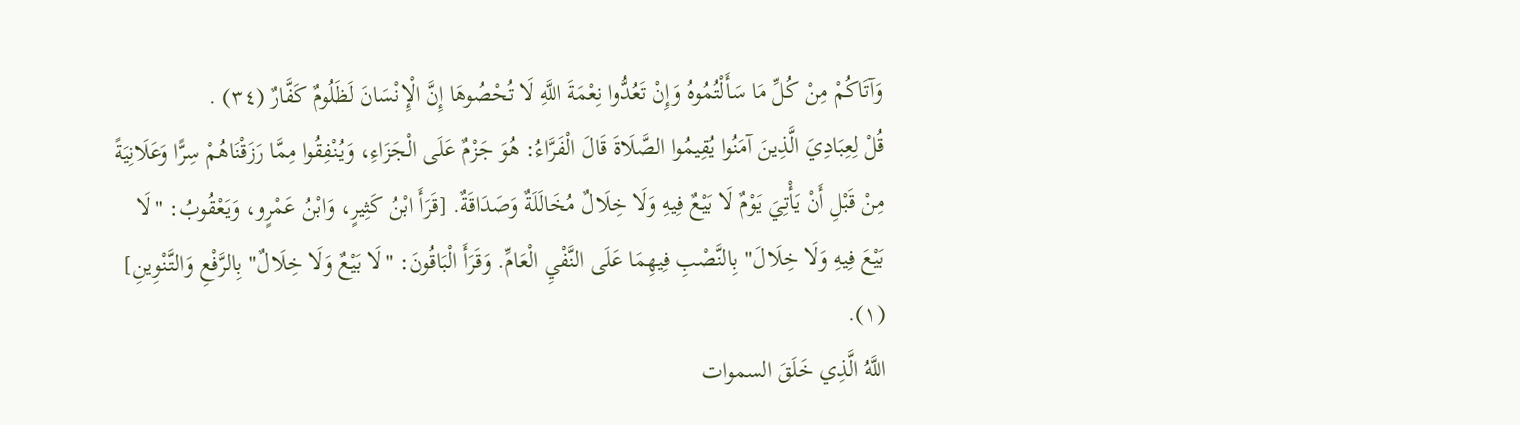وَآتَاكُمْ مِنْ كُلِّ مَا سَأَلْتُمُوهُ وَإِنْ تَعُدُّوا نِعْمَةَ اللَّهِ لَا تُحْصُوهَا إِنَّ الْإِنْسَانَ لَظَلُومٌ كَفَّارٌ (٣٤) .
قُلْ لِعِبَادِيَ الَّذِينَ آمَنُوا يُقِيمُوا الصَّلَاةَ قَالَ الْفَرَّاءُ: هُوَ جَزْمٌ عَلَى الْجَزَاءِ، وَيُنْفِقُوا مِمَّا رَزَقْنَاهُمْ سِرًّا وَعَلَانِيَةً مِنْ قَبْلِ أَنْ يَأْتِيَ يَوْمٌ لَا بَيْعٌ فِيهِ وَلَا خِلَالٌ مُخَالَلَةٌ وَصَدَاقَةٌ. [قَرَأَ ابْنُ كَثِيرٍ، وَابْنُ عَمْرٍو، وَيَعْقُوبُ: "لَا بَيْعَ فِيهِ وَلَا خِلَالَ" بِالنَّصْبِ فِيهِمَا عَلَى النَّفْيِ الْعَامِّ. وَقَرَأَ الْبَاقُونَ: "لَا بَيْعٌ وَلَا خِلَالٌ" بِالرَّفْعِ وَالتَّنْوِينِ] (١).
اللَّهُ الَّذِي خَلَقَ السموات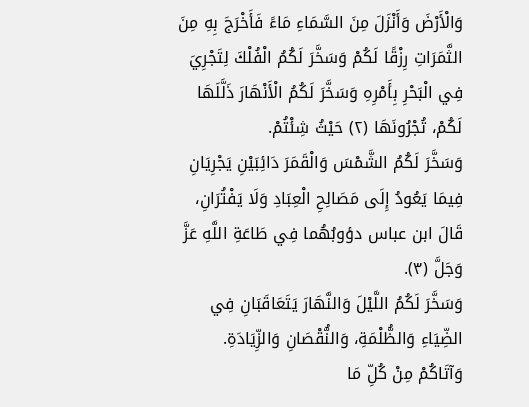وَالْأَرْضَ وَأَنْزَلَ مِنَ السَّمَاءِ مَاءً فَأَخْرَجَ بِهِ مِنَ الثَّمَرَاتِ رِزْقًا لَكُمْ وَسَخَّرَ لَكُمُ الْفُلْكَ لِتَجْرِيَ فِي الْبَحْرِ بِأَمْرِهِ وَسَخَّرَ لَكُمُ الْأَنْهَارَ ذَلَّلَهَا لَكُمْ، تُجْرُونَهَا (٢) حَيْثُ شِئْتُمْ.
وَسَخَّرَ لَكُمُ الشَّمْسَ وَالْقَمَرَ دَائِبَيْنِ يَجْرِيَانِ فِيمَا يَعُودُ إِلَى مَصَالِحِ الْعِبَادِ وَلَا يَفْتُرَانِ، قَالَ ابن عباس دؤوبُهُما فِي طَاعَةِ اللَّهِ عَزَّ وَجَلَّ (٣).
وَسَخَّرَ لَكُمُ اللَّيْلَ وَالنَّهَارَ يَتَعَاقَبَانِ فِي الضِّيَاءِ وَالظُّلْمَةِ، وَالنُّقْصَانِ وَالزِّيَادَةِ.
وَآتَاكُمْ مِنْ كُلِّ مَا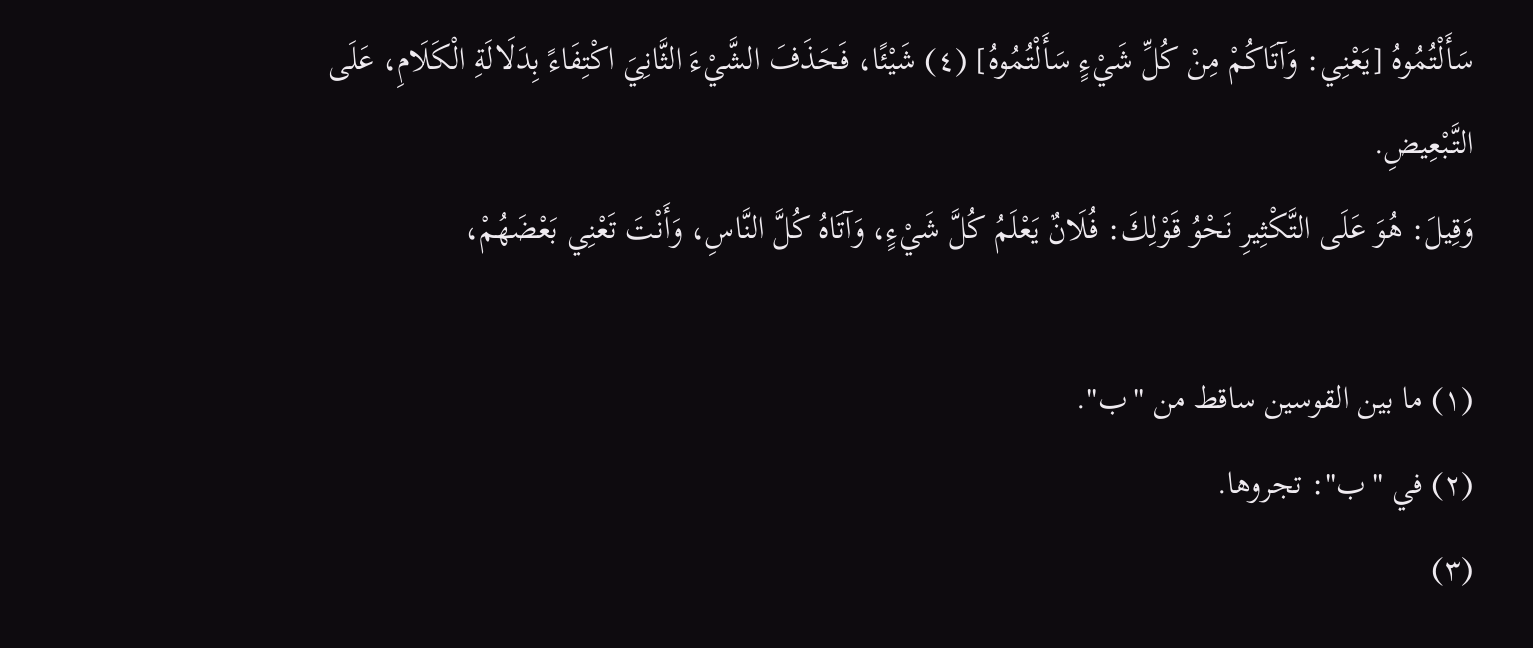سَأَلْتُمُوهُ [يَعْنِي: وَآتَاكُمْ مِنْ كُلِّ شَيْءٍ سَأَلْتُمُوهُ] (٤) شَيْئًا، فَحَذَفَ الشَّيْءَ الثَّانِيَ اكْتِفَاءً بِدَلَالَةِ الْكَلَامِ، عَلَى التَّبْعِيضِ.
وَقِيلَ: هُوَ عَلَى التَّكْثِيرِ نَحْوُ قَوْلِكَ: فُلَانٌ يَعْلَمُ كُلَّ شَيْءٍ، وَآتَاهُ كُلَّ النَّاسِ، وَأَنْتَ تَعْنِي بَعْضَهُمْ،

(١) ما بين القوسين ساقط من "ب".
(٢) في "ب": تجروها.
(٣)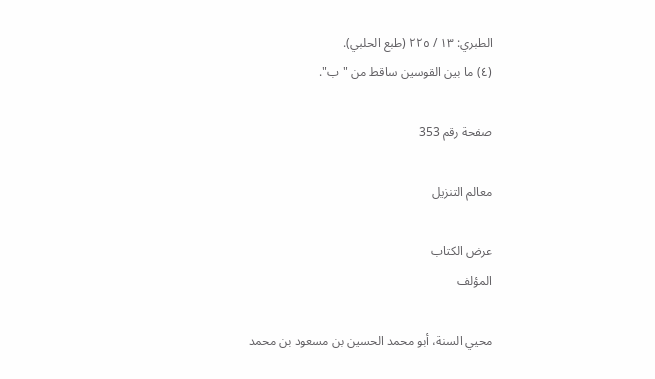الطبري: ١٣ / ٢٢٥ (طبع الحلبي).
(٤) ما بين القوسين ساقط من "ب".

صفحة رقم 353

معالم التنزيل

عرض الكتاب
المؤلف

محيي السنة، أبو محمد الحسين بن مسعود بن محمد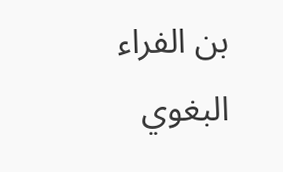بن الفراء البغوي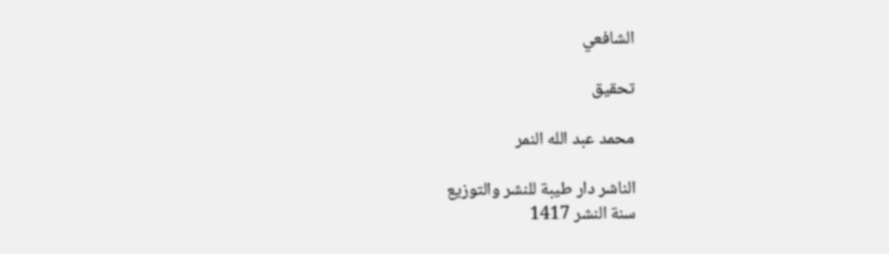الشافعي

تحقيق

محمد عبد الله النمر

الناشر دار طيبة للنشر والتوزيع
سنة النشر 1417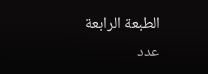الطبعة الرابعة
عدد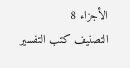الأجزاء 8
التصنيف كتب التفسير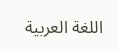اللغة العربية